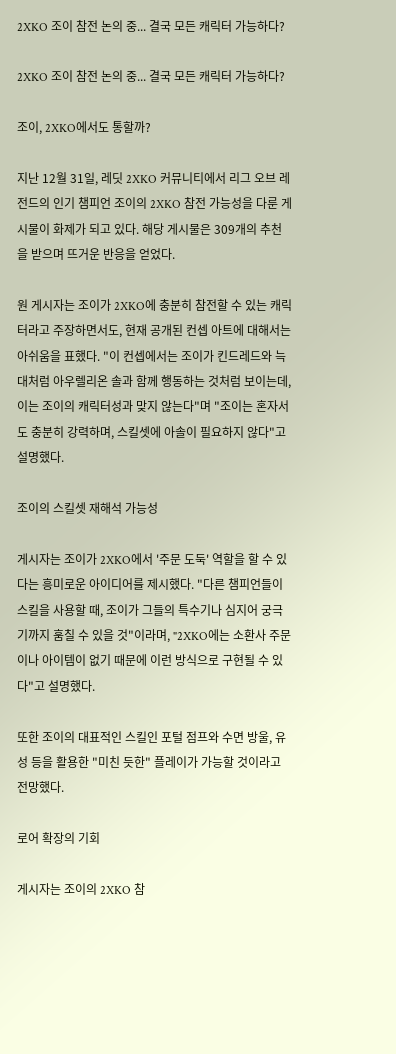2XKO 조이 참전 논의 중... 결국 모든 캐릭터 가능하다?

2XKO 조이 참전 논의 중... 결국 모든 캐릭터 가능하다?

조이, 2XKO에서도 통할까?

지난 12월 31일, 레딧 2XKO 커뮤니티에서 리그 오브 레전드의 인기 챔피언 조이의 2XKO 참전 가능성을 다룬 게시물이 화제가 되고 있다. 해당 게시물은 309개의 추천을 받으며 뜨거운 반응을 얻었다.

원 게시자는 조이가 2XKO에 충분히 참전할 수 있는 캐릭터라고 주장하면서도, 현재 공개된 컨셉 아트에 대해서는 아쉬움을 표했다. "이 컨셉에서는 조이가 킨드레드와 늑대처럼 아우렐리온 솔과 함께 행동하는 것처럼 보이는데, 이는 조이의 캐릭터성과 맞지 않는다"며 "조이는 혼자서도 충분히 강력하며, 스킬셋에 아솔이 필요하지 않다"고 설명했다.

조이의 스킬셋 재해석 가능성

게시자는 조이가 2XKO에서 '주문 도둑' 역할을 할 수 있다는 흥미로운 아이디어를 제시했다. "다른 챔피언들이 스킬을 사용할 때, 조이가 그들의 특수기나 심지어 궁극기까지 훔칠 수 있을 것"이라며, "2XKO에는 소환사 주문이나 아이템이 없기 때문에 이런 방식으로 구현될 수 있다"고 설명했다.

또한 조이의 대표적인 스킬인 포털 점프와 수면 방울, 유성 등을 활용한 "미친 듯한" 플레이가 가능할 것이라고 전망했다.

로어 확장의 기회

게시자는 조이의 2XKO 참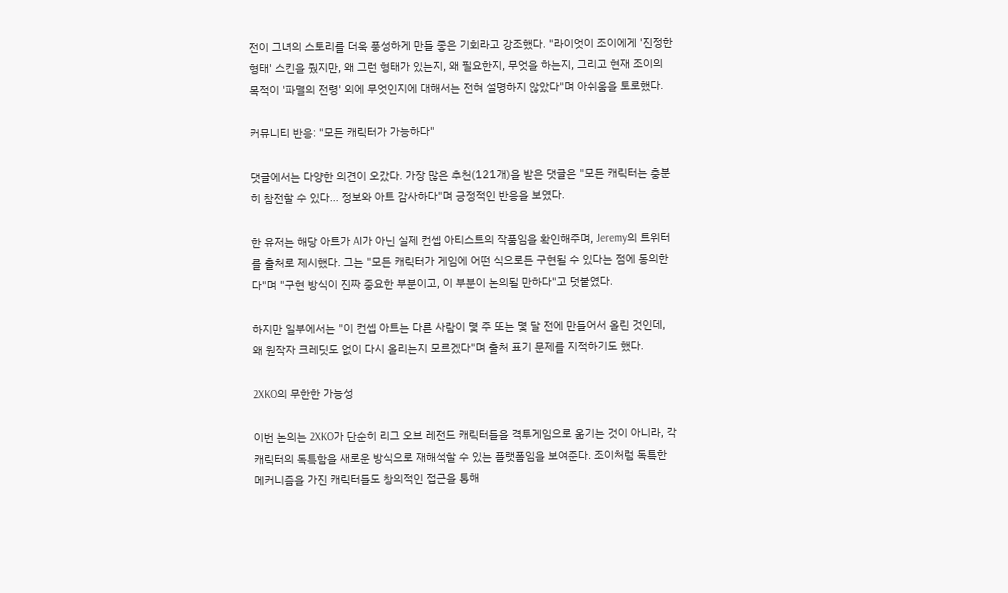전이 그녀의 스토리를 더욱 풍성하게 만들 좋은 기회라고 강조했다. "라이엇이 조이에게 '진정한 형태' 스킨을 줬지만, 왜 그런 형태가 있는지, 왜 필요한지, 무엇을 하는지, 그리고 현재 조이의 목적이 '파멸의 전령' 외에 무엇인지에 대해서는 전혀 설명하지 않았다"며 아쉬움을 토로했다.

커뮤니티 반응: "모든 캐릭터가 가능하다"

댓글에서는 다양한 의견이 오갔다. 가장 많은 추천(121개)을 받은 댓글은 "모든 캐릭터는 충분히 참전할 수 있다… 정보와 아트 감사하다"며 긍정적인 반응을 보였다.

한 유저는 해당 아트가 AI가 아닌 실제 컨셉 아티스트의 작품임을 확인해주며, Jeremy의 트위터를 출처로 제시했다. 그는 "모든 캐릭터가 게임에 어떤 식으로든 구현될 수 있다는 점에 동의한다"며 "구현 방식이 진짜 중요한 부분이고, 이 부분이 논의될 만하다"고 덧붙였다.

하지만 일부에서는 "이 컨셉 아트는 다른 사람이 몇 주 또는 몇 달 전에 만들어서 올린 것인데, 왜 원작자 크레딧도 없이 다시 올리는지 모르겠다"며 출처 표기 문제를 지적하기도 했다.

2XKO의 무한한 가능성

이번 논의는 2XKO가 단순히 리그 오브 레전드 캐릭터들을 격투게임으로 옮기는 것이 아니라, 각 캐릭터의 독특함을 새로운 방식으로 재해석할 수 있는 플랫폼임을 보여준다. 조이처럼 독특한 메커니즘을 가진 캐릭터들도 창의적인 접근을 통해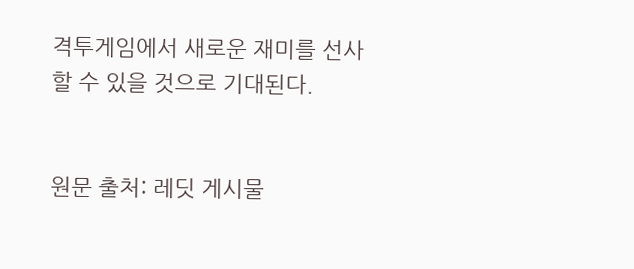격투게임에서 새로운 재미를 선사할 수 있을 것으로 기대된다.


원문 출처: 레딧 게시물